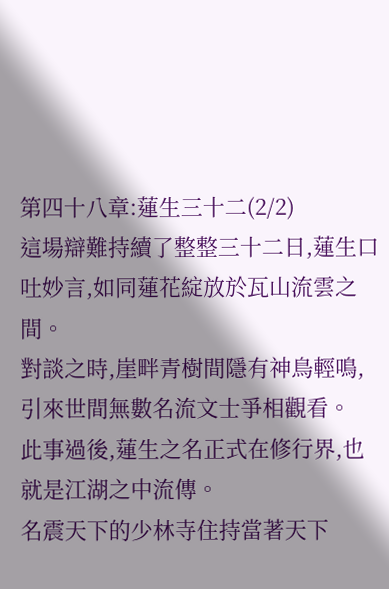第四十八章:蓮生三十二(2/2)
這場辯難持續了整整三十二日,蓮生口吐妙言,如同蓮花綻放於瓦山流雲之間。
對談之時,崖畔青樹間隱有神鳥輕鳴,引來世間無數名流文士爭相觀看。
此事過後,蓮生之名正式在修行界,也就是江湖之中流傳。
名震天下的少林寺住持當著天下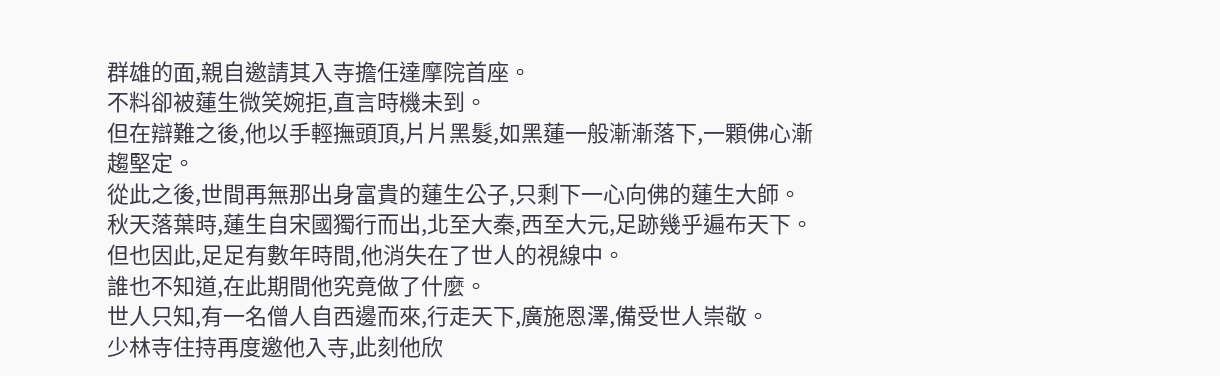群雄的面,親自邀請其入寺擔任達摩院首座。
不料卻被蓮生微笑婉拒,直言時機未到。
但在辯難之後,他以手輕撫頭頂,片片黑髮,如黑蓮一般漸漸落下,一顆佛心漸趨堅定。
從此之後,世間再無那出身富貴的蓮生公子,只剩下一心向佛的蓮生大師。
秋天落葉時,蓮生自宋國獨行而出,北至大秦,西至大元,足跡幾乎遍布天下。
但也因此,足足有數年時間,他消失在了世人的視線中。
誰也不知道,在此期間他究竟做了什麼。
世人只知,有一名僧人自西邊而來,行走天下,廣施恩澤,備受世人崇敬。
少林寺住持再度邀他入寺,此刻他欣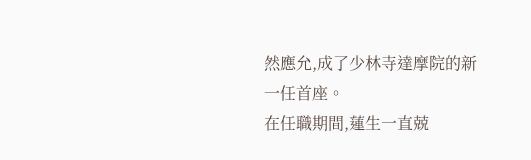然應允,成了少林寺達摩院的新一任首座。
在任職期間,蓮生一直兢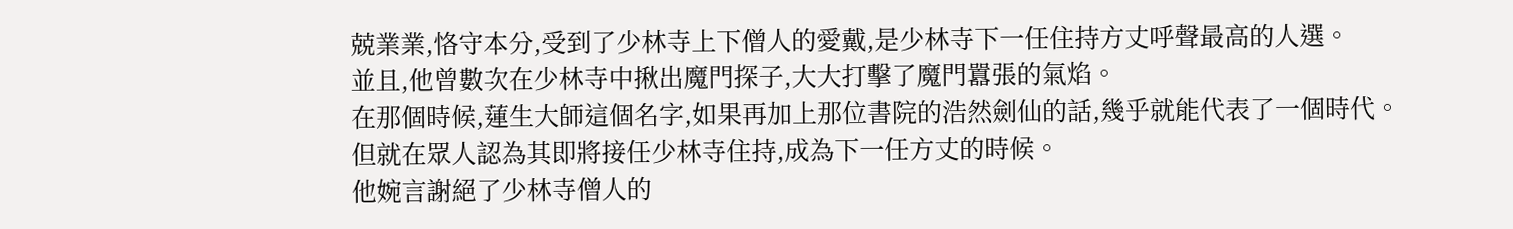兢業業,恪守本分,受到了少林寺上下僧人的愛戴,是少林寺下一任住持方丈呼聲最高的人選。
並且,他曾數次在少林寺中揪出魔門探子,大大打擊了魔門囂張的氣焰。
在那個時候,蓮生大師這個名字,如果再加上那位書院的浩然劍仙的話,幾乎就能代表了一個時代。
但就在眾人認為其即將接任少林寺住持,成為下一任方丈的時候。
他婉言謝絕了少林寺僧人的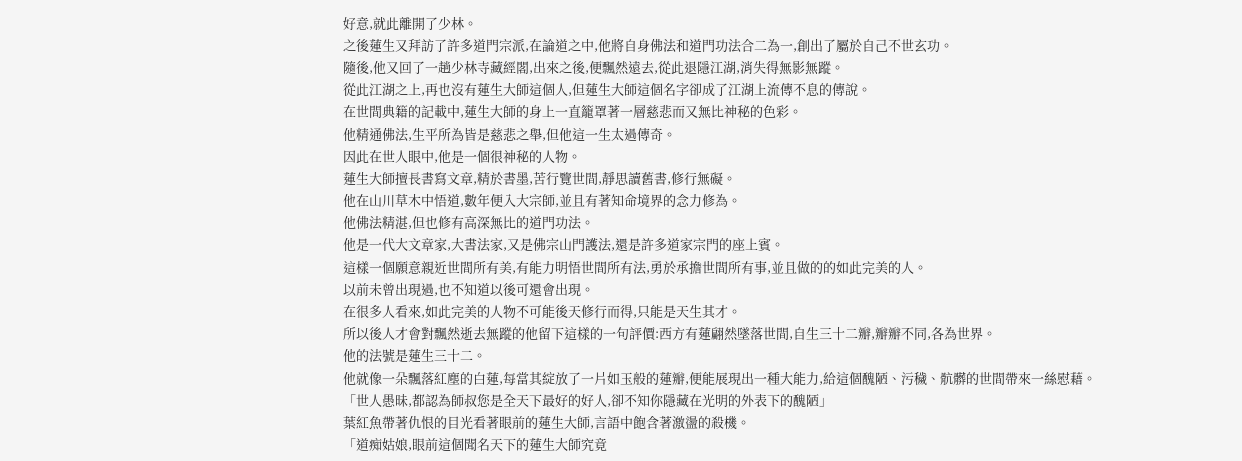好意,就此離開了少林。
之後蓮生又拜訪了許多道門宗派,在論道之中,他將自身佛法和道門功法合二為一,創出了屬於自己不世玄功。
隨後,他又回了一趟少林寺藏經閣,出來之後,便飄然遠去,從此退隱江湖,消失得無影無蹤。
從此江湖之上,再也沒有蓮生大師這個人,但蓮生大師這個名字卻成了江湖上流傳不息的傳說。
在世間典籍的記載中,蓮生大師的身上一直籠罩著一層慈悲而又無比神秘的色彩。
他精通佛法,生平所為皆是慈悲之舉,但他這一生太過傳奇。
因此在世人眼中,他是一個很神秘的人物。
蓮生大師擅長書寫文章,精於書墨,苦行覽世間,靜思讀舊書,修行無礙。
他在山川草木中悟道,數年便入大宗師,並且有著知命境界的念力修為。
他佛法精湛,但也修有高深無比的道門功法。
他是一代大文章家,大書法家,又是佛宗山門護法,還是許多道家宗門的座上賓。
這樣一個願意親近世間所有美,有能力明悟世間所有法,勇於承擔世間所有事,並且做的的如此完美的人。
以前未曾出現過,也不知道以後可還會出現。
在很多人看來,如此完美的人物不可能後天修行而得,只能是天生其才。
所以後人才會對飄然逝去無蹤的他留下這樣的一句評價:西方有蓮翩然墜落世間,自生三十二瓣,瓣瓣不同,各為世界。
他的法號是蓮生三十二。
他就像一朵飄落紅塵的白蓮,每當其綻放了一片如玉般的蓮瓣,便能展現出一種大能力,給這個醜陋、污穢、骯髒的世間帶來一絲慰藉。
「世人愚昧,都認為師叔您是全天下最好的好人,卻不知你隱藏在光明的外表下的醜陋」
葉紅魚帶著仇恨的目光看著眼前的蓮生大師,言語中飽含著激盪的殺機。
「道痴姑娘,眼前這個聞名天下的蓮生大師究竟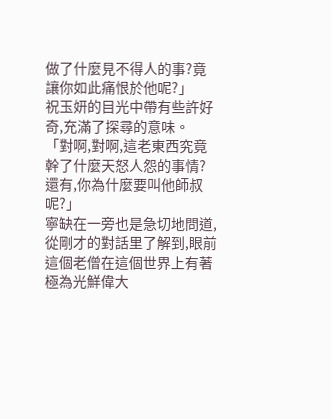做了什麼見不得人的事?竟讓你如此痛恨於他呢?」
祝玉妍的目光中帶有些許好奇,充滿了探尋的意味。
「對啊,對啊,這老東西究竟幹了什麼天怒人怨的事情?還有,你為什麼要叫他師叔呢?」
寧缺在一旁也是急切地問道,從剛才的對話里了解到,眼前這個老僧在這個世界上有著極為光鮮偉大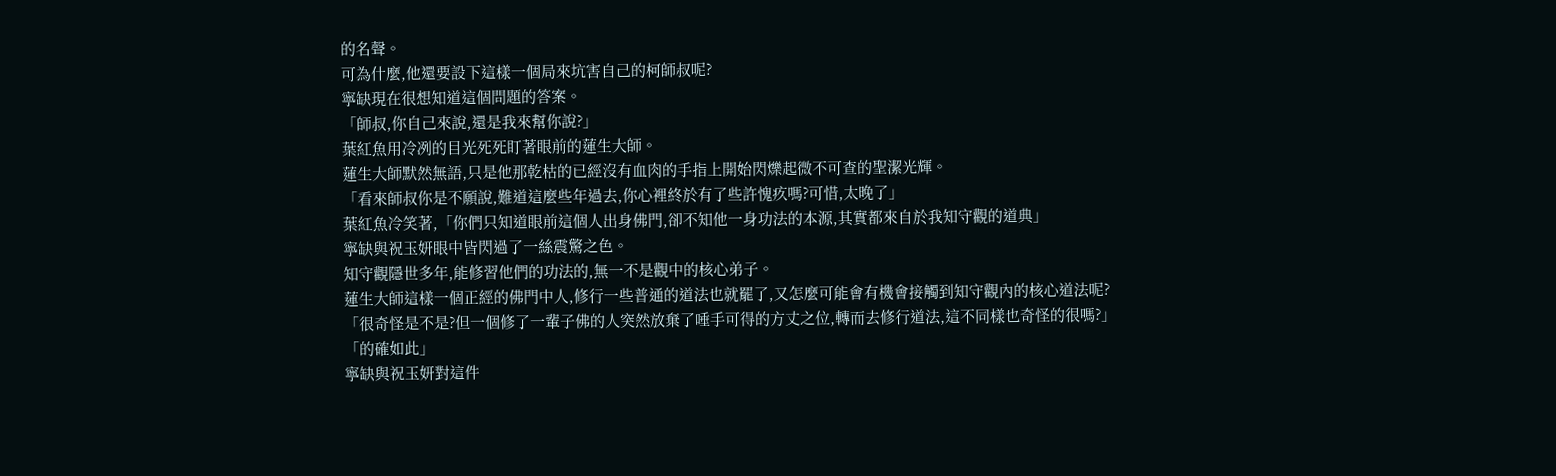的名聲。
可為什麼,他還要設下這樣一個局來坑害自己的柯師叔呢?
寧缺現在很想知道這個問題的答案。
「師叔,你自己來說,還是我來幫你說?」
葉紅魚用冷冽的目光死死盯著眼前的蓮生大師。
蓮生大師默然無語,只是他那乾枯的已經沒有血肉的手指上開始閃爍起微不可查的聖潔光輝。
「看來師叔你是不願說,難道這麼些年過去,你心裡終於有了些許愧疚嗎?可惜,太晚了」
葉紅魚冷笑著,「你們只知道眼前這個人出身佛門,卻不知他一身功法的本源,其實都來自於我知守觀的道典」
寧缺與祝玉妍眼中皆閃過了一絲震驚之色。
知守觀隱世多年,能修習他們的功法的,無一不是觀中的核心弟子。
蓮生大師這樣一個正經的佛門中人,修行一些普通的道法也就罷了,又怎麼可能會有機會接觸到知守觀內的核心道法呢?
「很奇怪是不是?但一個修了一輩子佛的人突然放棄了唾手可得的方丈之位,轉而去修行道法,這不同樣也奇怪的很嗎?」
「的確如此」
寧缺與祝玉妍對這件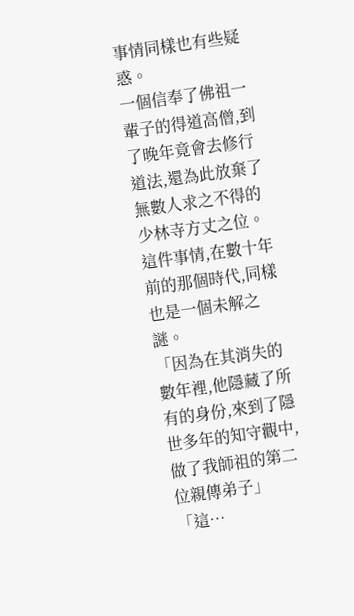事情同樣也有些疑惑。
一個信奉了佛祖一輩子的得道高僧,到了晚年竟會去修行道法,還為此放棄了無數人求之不得的少林寺方丈之位。
這件事情,在數十年前的那個時代,同樣也是一個未解之謎。
「因為在其消失的數年裡,他隱藏了所有的身份,來到了隱世多年的知守觀中,做了我師祖的第二位親傳弟子」
「這…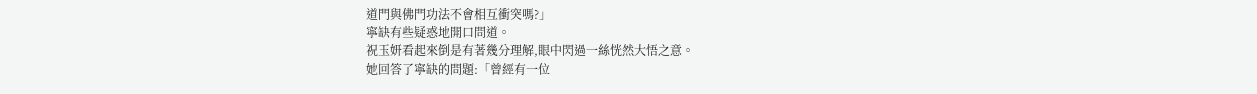道門與佛門功法不會相互衝突嗎?」
寧缺有些疑惑地開口問道。
祝玉妍看起來倒是有著幾分理解,眼中閃過一絲恍然大悟之意。
她回答了寧缺的問題:「曾經有一位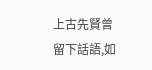上古先賢曾留下話語,如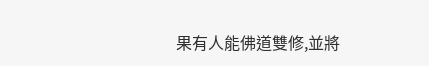果有人能佛道雙修,並將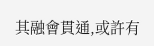其融會貫通,或許有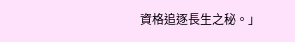資格追逐長生之秘。」